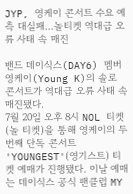JYP, 영케이 콘서트 수요 예측 대실패…놀티켓 역대급 오류 사태 속 매진

밴드 데이식스(DAY6) 멤버 영케이(Young K)의 솔로 콘서트가 역대급 오류 사태 속 매진됐다.
7월 20일 오후 8시 NOL 티켓(놀 티켓)을 통해 영케이의 두 번째 단독 콘서트 'YOUNGEST'(영기스트) 티켓 예매가 진행됐다. 이날 예매는 데이식스 공식 팬클럽 MY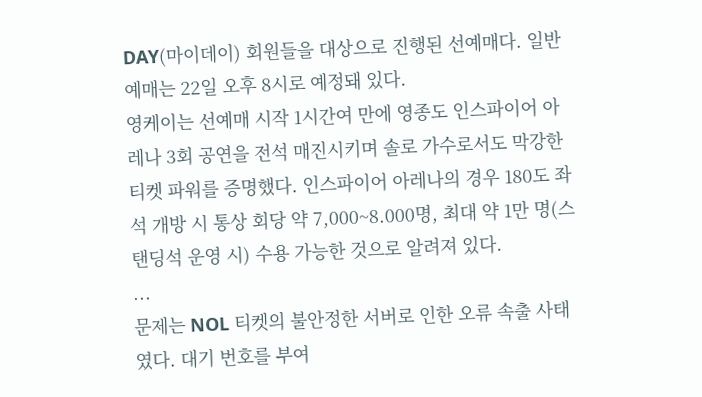DAY(마이데이) 회원들을 대상으로 진행된 선예매다. 일반 예매는 22일 오후 8시로 예정돼 있다.
영케이는 선예매 시작 1시간여 만에 영종도 인스파이어 아레나 3회 공연을 전석 매진시키며 솔로 가수로서도 막강한 티켓 파워를 증명했다. 인스파이어 아레나의 경우 180도 좌석 개방 시 통상 회당 약 7,000~8.000명, 최대 약 1만 명(스탠딩석 운영 시) 수용 가능한 것으로 알려져 있다.
...
문제는 NOL 티켓의 불안정한 서버로 인한 오류 속출 사태였다. 대기 번호를 부여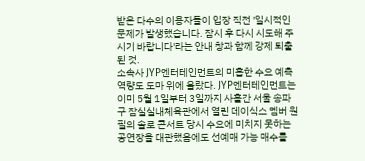받은 다수의 이용자들이 입장 직전 '일시적인 문제가 발생했습니다. 잠시 후 다시 시도해 주시기 바랍니다'라는 안내 창과 함께 강제 퇴출된 것.
소속사 JYP엔터테인먼트의 미흡한 수요 예측 역량도 도마 위에 올랐다. JYP엔터테인먼트는 이미 5월 1일부터 3일까지 사흘간 서울 송파구 잠실실내체육관에서 열린 데이식스 멤버 원필의 솔로 콘서트 당시 수요에 미치지 못하는 공연장을 대관했음에도 선예매 가능 매수를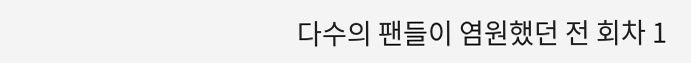다수의 팬들이 염원했던 전 회차 1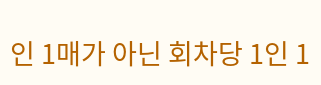인 1매가 아닌 회차당 1인 1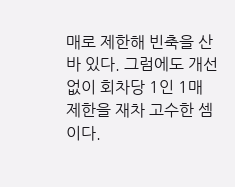매로 제한해 빈축을 산 바 있다. 그럼에도 개선 없이 회차당 1인 1매 제한을 재차 고수한 셈이다.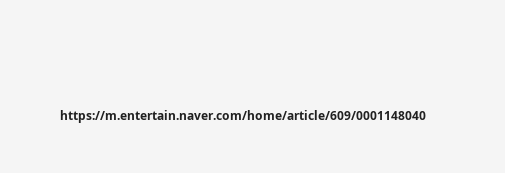https://m.entertain.naver.com/home/article/609/0001148040